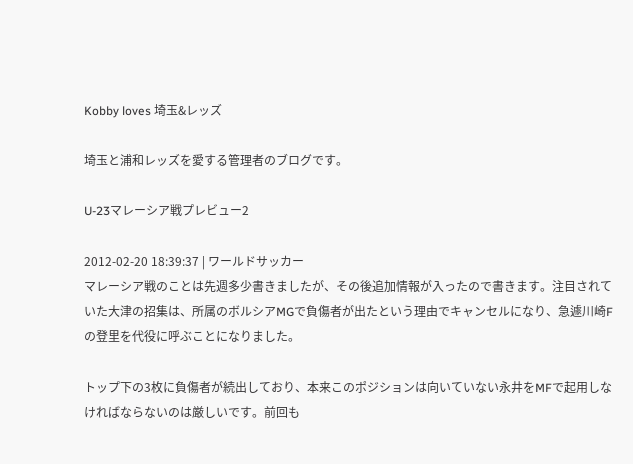Kobby loves 埼玉&レッズ

埼玉と浦和レッズを愛する管理者のブログです。

U-23マレーシア戦プレビュー2

2012-02-20 18:39:37 | ワールドサッカー
マレーシア戦のことは先週多少書きましたが、その後追加情報が入ったので書きます。注目されていた大津の招集は、所属のボルシアMGで負傷者が出たという理由でキャンセルになり、急遽川崎Fの登里を代役に呼ぶことになりました。

トップ下の3枚に負傷者が続出しており、本来このポジションは向いていない永井をMFで起用しなければならないのは厳しいです。前回も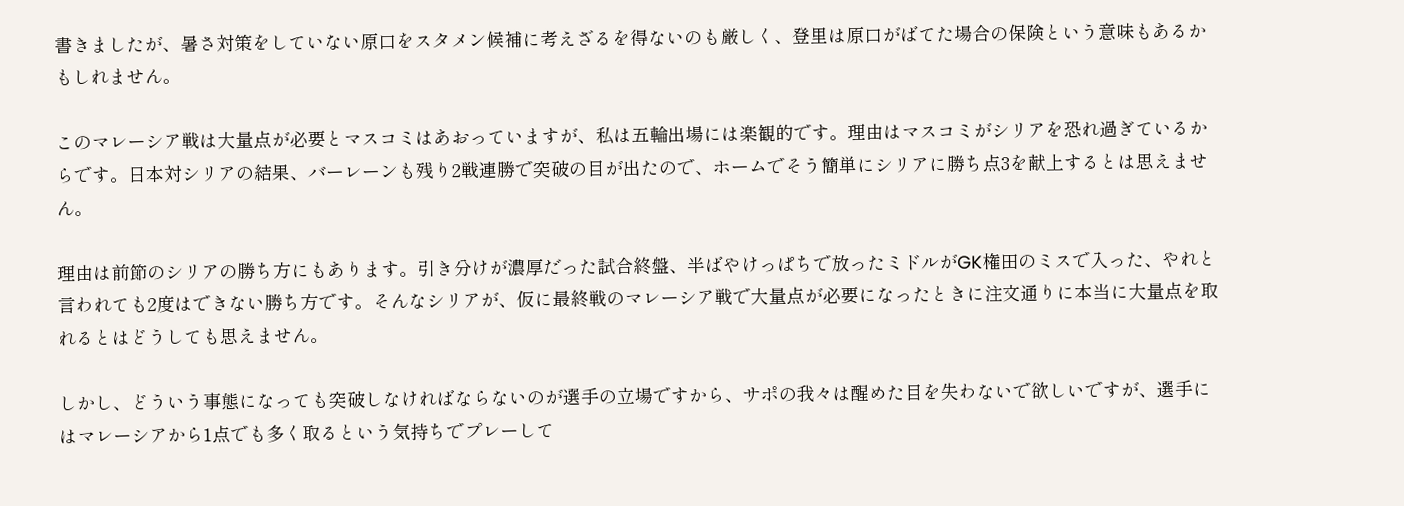書きましたが、暑さ対策をしていない原口をスタメン候補に考えざるを得ないのも厳しく、登里は原口がばてた場合の保険という意味もあるかもしれません。

このマレーシア戦は大量点が必要とマスコミはあおっていますが、私は五輪出場には楽観的です。理由はマスコミがシリアを恐れ過ぎているからです。日本対シリアの結果、バーレーンも残り2戦連勝で突破の目が出たので、ホームでそう簡単にシリアに勝ち点3を献上するとは思えません。

理由は前節のシリアの勝ち方にもあります。引き分けが濃厚だった試合終盤、半ばやけっぱちで放ったミドルがGK権田のミスで入った、やれと言われても2度はできない勝ち方です。そんなシリアが、仮に最終戦のマレーシア戦で大量点が必要になったときに注文通りに本当に大量点を取れるとはどうしても思えません。

しかし、どういう事態になっても突破しなければならないのが選手の立場ですから、サポの我々は醒めた目を失わないで欲しいですが、選手にはマレーシアから1点でも多く取るという気持ちでプレーして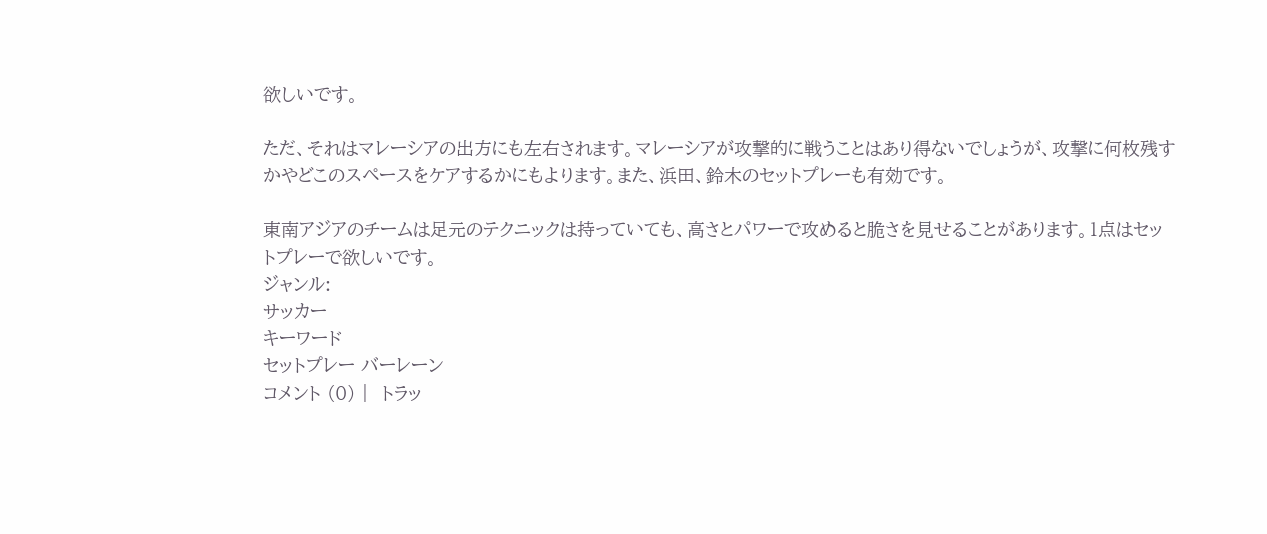欲しいです。

ただ、それはマレーシアの出方にも左右されます。マレーシアが攻撃的に戦うことはあり得ないでしょうが、攻撃に何枚残すかやどこのスペースをケアするかにもよります。また、浜田、鈴木のセットプレーも有効です。

東南アジアのチームは足元のテクニックは持っていても、高さとパワーで攻めると脆さを見せることがあります。1点はセットプレーで欲しいです。
ジャンル:
サッカー
キーワード
セットプレー バーレーン
コメント (0) |  トラッ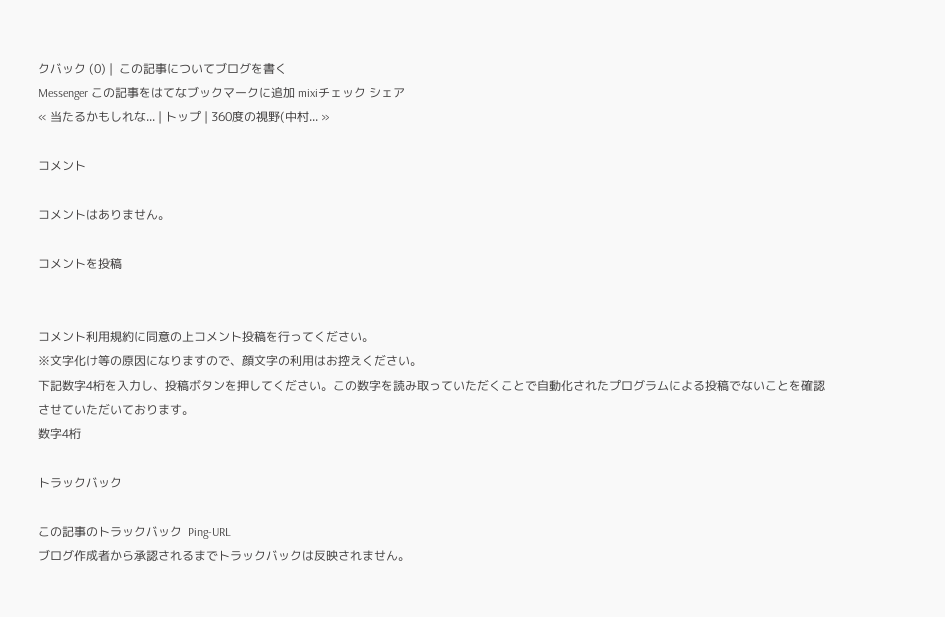クバック (0) |  この記事についてブログを書く
Messenger この記事をはてなブックマークに追加 mixiチェック シェア
« 当たるかもしれな... | トップ | 360度の視野(中村... »

コメント

コメントはありません。

コメントを投稿


コメント利用規約に同意の上コメント投稿を行ってください。
※文字化け等の原因になりますので、顔文字の利用はお控えください。
下記数字4桁を入力し、投稿ボタンを押してください。この数字を読み取っていただくことで自動化されたプログラムによる投稿でないことを確認させていただいております。
数字4桁

トラックバック

この記事のトラックバック  Ping-URL
ブログ作成者から承認されるまでトラックバックは反映されません。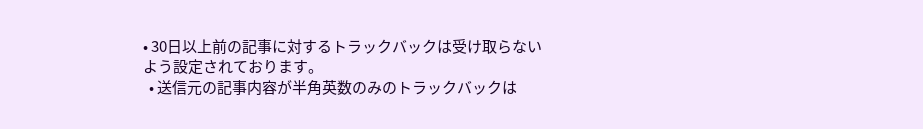• 30日以上前の記事に対するトラックバックは受け取らないよう設定されております。
  • 送信元の記事内容が半角英数のみのトラックバックは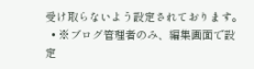受け取らないよう設定されております。
  • ※ブログ管理者のみ、編集画面で設定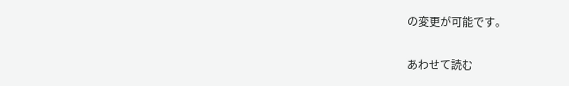の変更が可能です。

あわせて読む